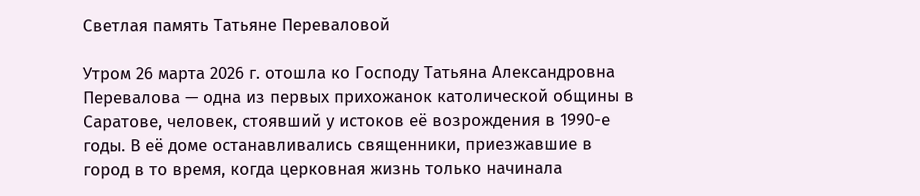Светлая память Татьяне Переваловой

Утром 26 марта 2026 г. отошла ко Господу Татьяна Александровна Перевалова — одна из первых прихожанок католической общины в Саратове, человек, стоявший у истоков её возрождения в 1990-е годы. В её доме останавливались священники, приезжавшие в город в то время, когда церковная жизнь только начинала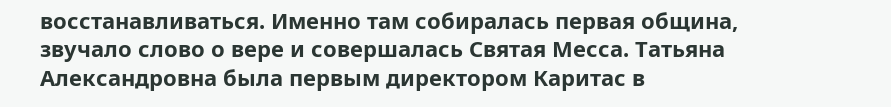восстанавливаться. Именно там собиралась первая община, звучало слово о вере и совершалась Святая Месса. Татьяна Александровна была первым директором Каритас в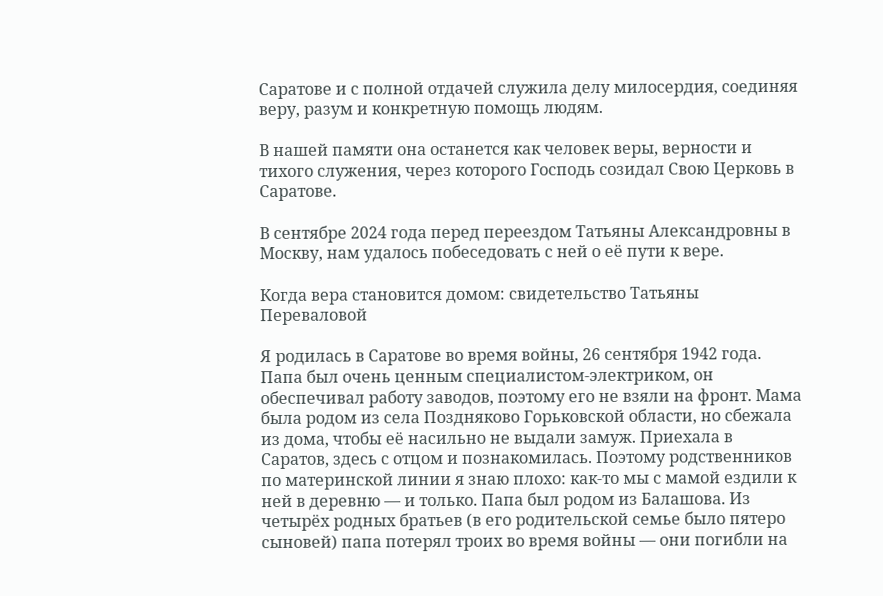Саратове и с полной отдачей служила делу милосердия, соединяя веру, разум и конкретную помощь людям.

В нашей памяти она останется как человек веры, верности и тихого служения, через которого Господь созидал Свою Церковь в Саратове.

В сентябре 2024 года перед переездом Татьяны Александровны в Москву, нам удалось побеседовать с ней о её пути к вере.

Когда вера становится домом: свидетельство Татьяны Переваловой

Я родилась в Саратове во время войны, 26 сентября 1942 года. Папа был очень ценным специалистом-электриком, он обеспечивал работу заводов, поэтому его не взяли на фронт. Мама была родом из села Поздняково Горьковской области, но сбежала из дома, чтобы её насильно не выдали замуж. Приехала в Саратов, здесь с отцом и познакомилась. Поэтому родственников по материнской линии я знаю плохо: как-то мы с мамой ездили к ней в деревню — и только. Папа был родом из Балашова. Из четырёх родных братьев (в его родительской семье было пятеро сыновей) папа потерял троих во время войны — они погибли на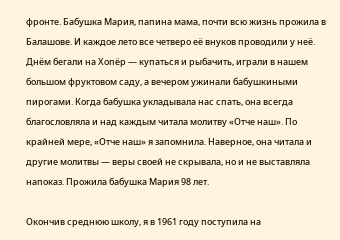фронте. Бабушка Мария, папина мама, почти всю жизнь прожила в Балашове. И каждое лето все четверо её внуков проводили у неё. Днём бегали на Хопёр — купаться и рыбачить, играли в нашем большом фруктовом саду, а вечером ужинали бабушкиными пирогами. Когда бабушка укладывала нас спать, она всегда благословляла и над каждым читала молитву «Отче наш». По крайней мере, «Отче наш» я запомнила. Наверное, она читала и другие молитвы — веры своей не скрывала, но и не выставляла напоказ. Прожила бабушка Мария 98 лет.

Окончив среднюю школу, я в 1961 году поступила на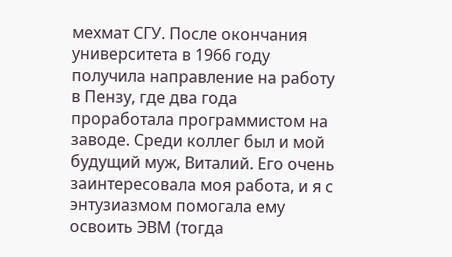мехмат СГУ. После окончания университета в 1966 году получила направление на работу в Пензу, где два года проработала программистом на заводе. Среди коллег был и мой будущий муж, Виталий. Его очень заинтересовала моя работа, и я с энтузиазмом помогала ему освоить ЭВМ (тогда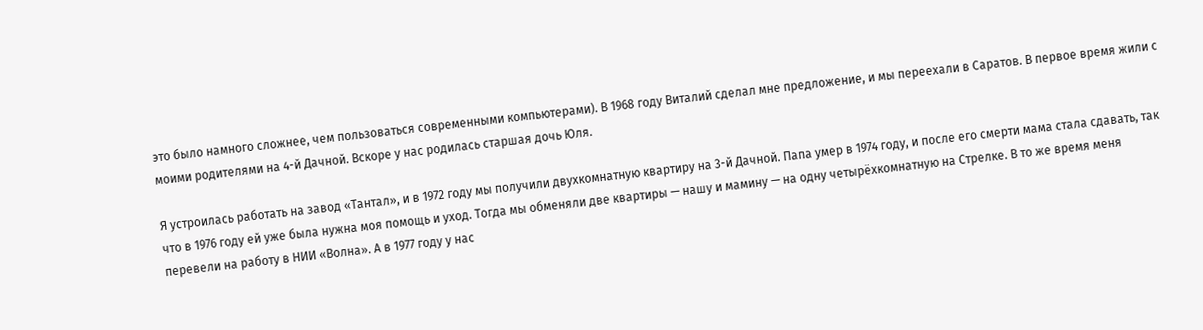это было намного сложнее, чем пользоваться современными компьютерами). В 1968 году Виталий сделал мне предложение, и мы переехали в Саратов. В первое время жили с моими родителями на 4-й Дачной. Вскоре у нас родилась старшая дочь Юля.

Я устроилась работать на завод «Тантал», и в 1972 году мы получили двухкомнатную квартиру на 3-й Дачной. Папа умер в 1974 году, и после его смерти мама стала сдавать, так что в 1976 году ей уже была нужна моя помощь и уход. Тогда мы обменяли две квартиры — нашу и мамину — на одну четырёхкомнатную на Стрелке. В то же время меня перевели на работу в НИИ «Волна». А в 1977 году у нас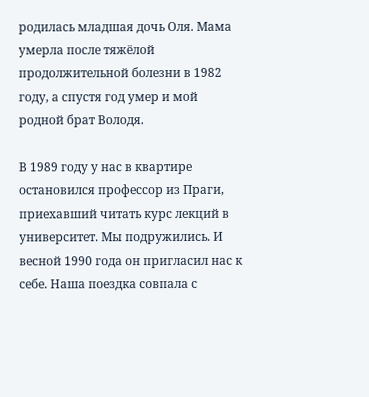родилась младшая дочь Оля. Мама умерла после тяжёлой продолжительной болезни в 1982 году, а спустя год умер и мой родной брат Володя.

В 1989 году у нас в квартире остановился профессор из Праги, приехавший читать курс лекций в университет. Мы подружились. И весной 1990 года он пригласил нас к себе. Наша поездка совпала с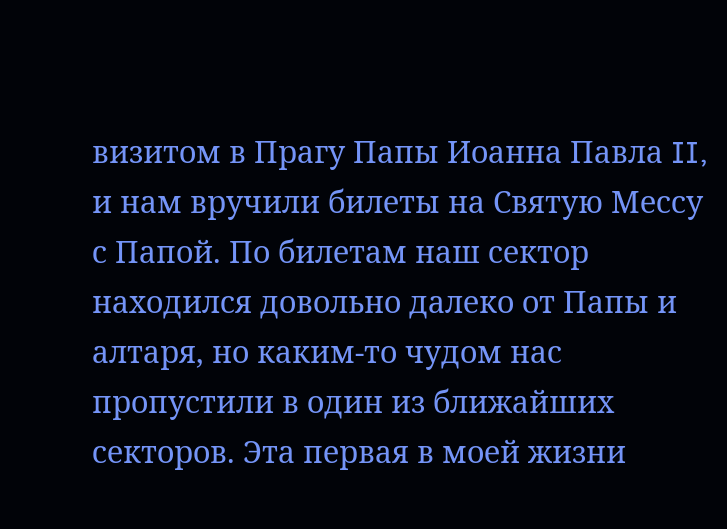визитом в Прагу Папы Иоанна Павла II, и нам вручили билеты на Святую Мессу с Папой. По билетам наш сектор находился довольно далеко от Папы и алтаря, но каким-то чудом нас пропустили в один из ближайших секторов. Эта первая в моей жизни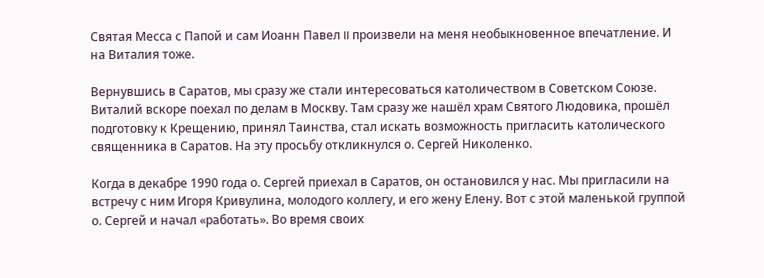Святая Месса с Папой и сам Иоанн Павел II произвели на меня необыкновенное впечатление. И на Виталия тоже.

Вернувшись в Саратов, мы сразу же стали интересоваться католичеством в Советском Союзе. Виталий вскоре поехал по делам в Москву. Там сразу же нашёл храм Святого Людовика, прошёл подготовку к Крещению, принял Таинства, стал искать возможность пригласить католического священника в Саратов. На эту просьбу откликнулся о. Сергей Николенко.

Когда в декабре 1990 года о. Сергей приехал в Саратов, он остановился у нас. Мы пригласили на встречу с ним Игоря Кривулина, молодого коллегу, и его жену Елену. Вот с этой маленькой группой о. Сергей и начал «работать». Во время своих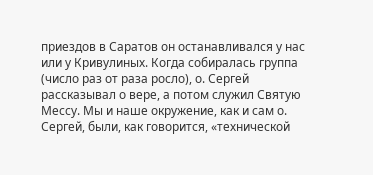приездов в Саратов он останавливался у нас или у Кривулиных. Когда собиралась группа (число раз от раза росло), о. Сергей рассказывал о вере, а потом служил Святую Мессу. Мы и наше окружение, как и сам о. Сергей, были, как говорится, «технической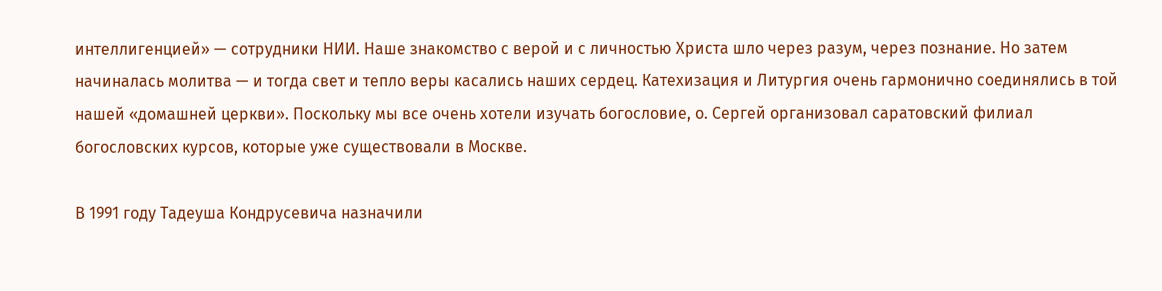интеллигенцией» — сотрудники НИИ. Наше знакомство с верой и с личностью Христа шло через разум, через познание. Но затем начиналась молитва — и тогда свет и тепло веры касались наших сердец. Катехизация и Литургия очень гармонично соединялись в той нашей «домашней церкви». Поскольку мы все очень хотели изучать богословие, о. Сергей организовал саратовский филиал богословских курсов, которые уже существовали в Москве.

В 1991 году Тадеуша Кондрусевича назначили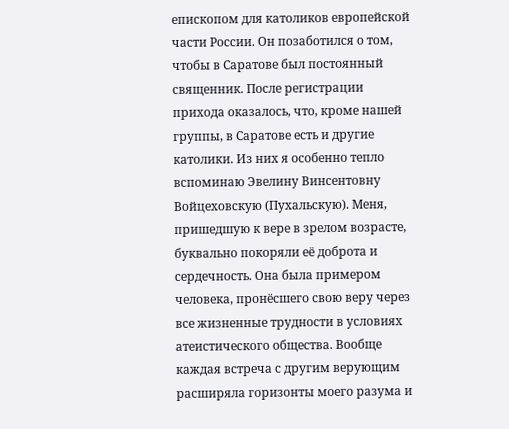епископом для католиков европейской части России. Он позаботился о том, чтобы в Саратове был постоянный священник. После регистрации прихода оказалось, что, кроме нашей группы, в Саратове есть и другие католики. Из них я особенно тепло вспоминаю Эвелину Винсентовну Войцеховскую (Пухальскую). Меня, пришедшую к вере в зрелом возрасте, буквально покоряли её доброта и сердечность. Она была примером человека, пронёсшего свою веру через все жизненные трудности в условиях атеистического общества. Вообще каждая встреча с другим верующим расширяла горизонты моего разума и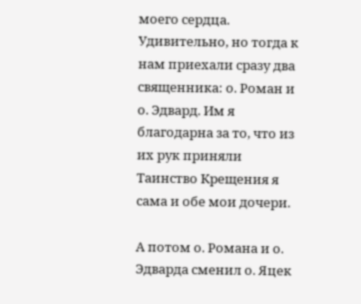моего сердца. Удивительно, но тогда к нам приехали сразу два священника: о. Роман и о. Эдвард. Им я благодарна за то, что из их рук приняли Таинство Крещения я сама и обе мои дочери.

А потом о. Романа и о. Эдварда сменил о. Яцек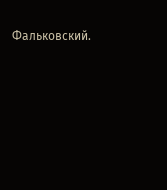Фальковский.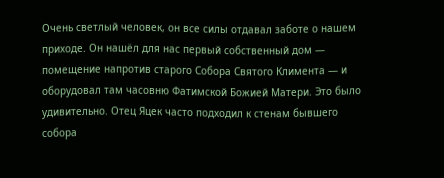Очень светлый человек, он все силы отдавал заботе о нашем приходе. Он нашёл для нас первый собственный дом — помещение напротив старого Собора Святого Климента — и оборудовал там часовню Фатимской Божией Матери. Это было удивительно. Отец Яцек часто подходил к стенам бывшего собора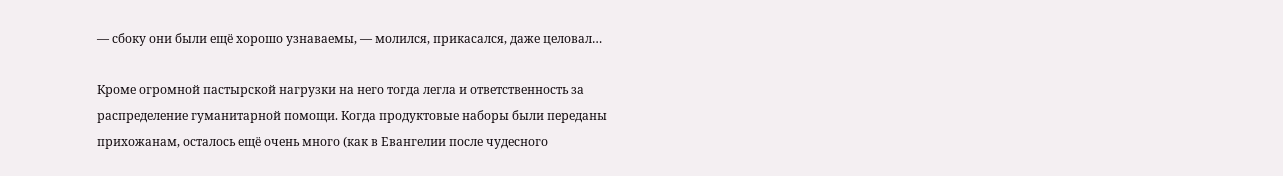— сбоку они были ещё хорошо узнаваемы, — молился, прикасался, даже целовал…

Кроме огромной пастырской нагрузки на него тогда легла и ответственность за распределение гуманитарной помощи. Когда продуктовые наборы были переданы прихожанам, осталось ещё очень много (как в Евангелии после чудесного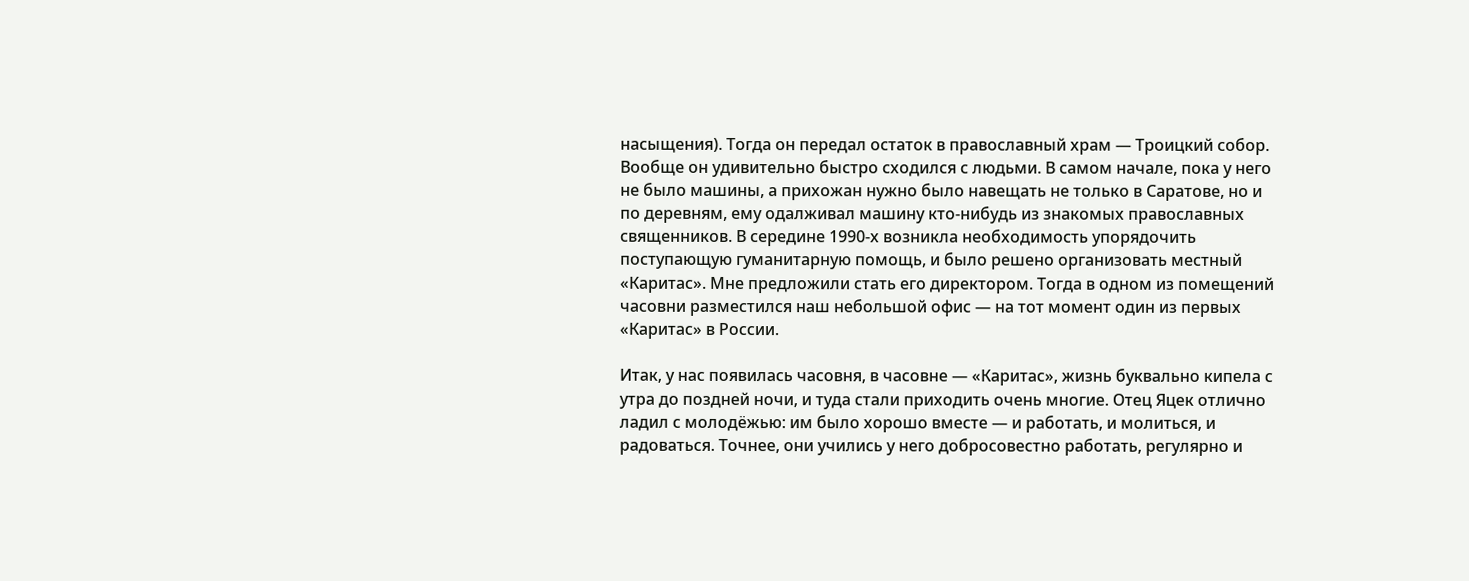насыщения). Тогда он передал остаток в православный храм — Троицкий собор. Вообще он удивительно быстро сходился с людьми. В самом начале, пока у него не было машины, а прихожан нужно было навещать не только в Саратове, но и по деревням, ему одалживал машину кто-нибудь из знакомых православных священников. В середине 1990-х возникла необходимость упорядочить поступающую гуманитарную помощь, и было решено организовать местный «Каритас». Мне предложили стать его директором. Тогда в одном из помещений часовни разместился наш небольшой офис — на тот момент один из первых «Каритас» в России.

Итак, у нас появилась часовня, в часовне — «Каритас», жизнь буквально кипела с утра до поздней ночи, и туда стали приходить очень многие. Отец Яцек отлично ладил с молодёжью: им было хорошо вместе — и работать, и молиться, и радоваться. Точнее, они учились у него добросовестно работать, регулярно и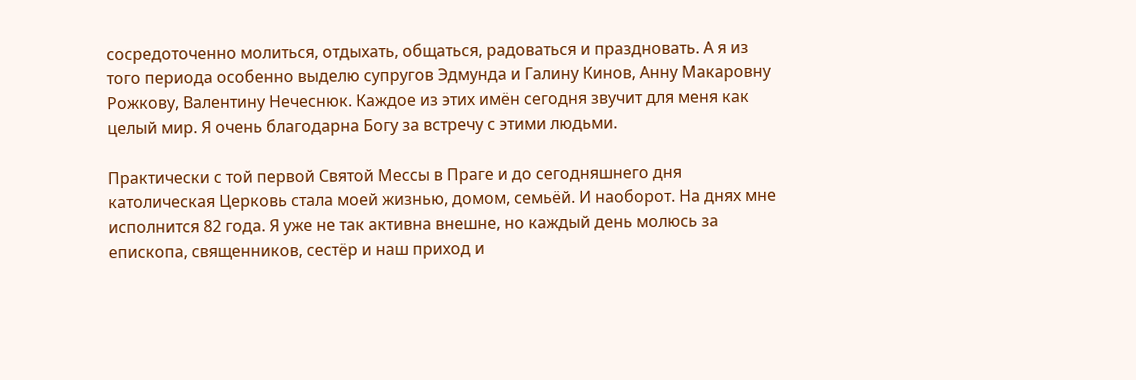сосредоточенно молиться, отдыхать, общаться, радоваться и праздновать. А я из того периода особенно выделю супругов Эдмунда и Галину Кинов, Анну Макаровну Рожкову, Валентину Нечеснюк. Каждое из этих имён сегодня звучит для меня как целый мир. Я очень благодарна Богу за встречу с этими людьми.

Практически с той первой Святой Мессы в Праге и до сегодняшнего дня католическая Церковь стала моей жизнью, домом, семьёй. И наоборот. На днях мне исполнится 82 года. Я уже не так активна внешне, но каждый день молюсь за епископа, священников, сестёр и наш приход и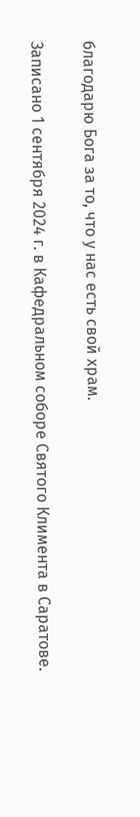благодарю Бога за то, что у нас есть свой храм.

Записано 1 сентября 2024 г. в Кафедральном соборе Святого Климента в Саратове.